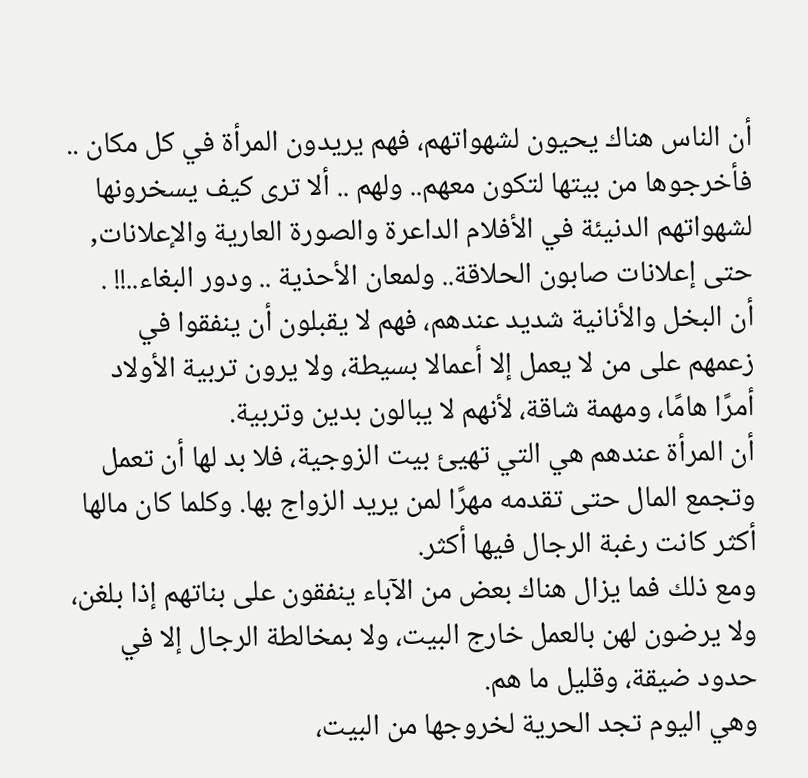أن الناس هناك يحيون لشهواتهم، فهم يريدون المرأة في كل مكان .. فأخرجوها من بيتها لتكون معهم.. ولهم .. ألا ترى كيف يسخرونها لشهواتهم الدنيئة في الأفلام الداعرة والصورة العارية والإعلانات, حتى إعلانات صابون الحلاقة.. ولمعان الأحذية .. ودور البغاء..!! .
أن البخل والأنانية شديد عندهم، فهم لا يقبلون أن ينفقوا في زعمهم على من لا يعمل إلا أعمالا بسيطة، ولا يرون تربية الأولاد أمرًا هامًا، ومهمة شاقة، لأنهم لا يبالون بدين وتربية.
أن المرأة عندهم هي التي تهيئ بيت الزوجية، فلا بد لها أن تعمل وتجمع المال حتى تقدمه مهرًا لمن يريد الزواج بها. وكلما كان مالها أكثر كانت رغبة الرجال فيها أكثر.
ومع ذلك فما يزال هناك بعض من الآباء ينفقون على بناتهم إذا بلغن، ولا يرضون لهن بالعمل خارج البيت، ولا بمخالطة الرجال إلا في حدود ضيقة، وقليل ما هم.
وهي اليوم تجد الحرية لخروجها من البيت،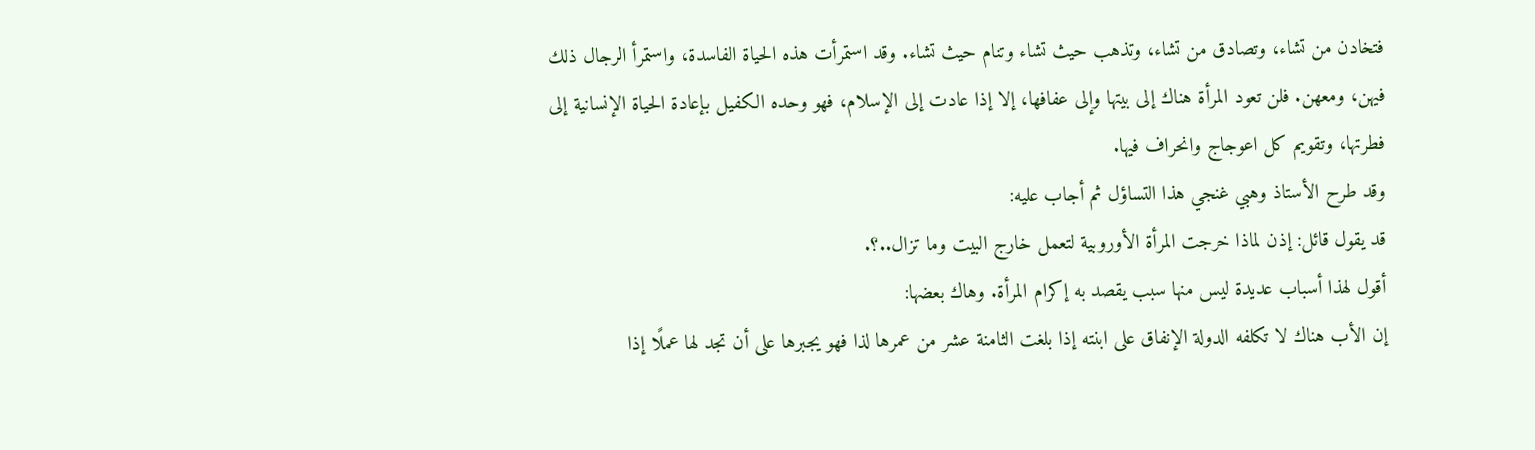فتخادن من تشاء، وتصادق من تشاء، وتذهب حيث تشاء وتنام حيث تشاء. وقد استمرأت هذه الحياة الفاسدة، واستمرأ الرجال ذلك فيهن، ومعهن. فلن تعود المرأة هناك إلى بيتها وإلى عفافها، إلا إذا عادت إلى الإسلام، فهو وحده الكفيل بإعادة الحياة الإنسانية إلى فطرتها، وتقويم كل اعوجاج وانحراف فيها.
وقد طرح الأستاذ وهبي غنجي هذا التساؤل ثم أجاب عليه:
قد يقول قائل: إذن لماذا خرجت المرأة الأوروبية لتعمل خارج البيت وما تزال..؟.
أقول لهذا أسباب عديدة ليس منها سبب يقصد به إكرام المرأة. وهاك بعضها:
إن الأب هناك لا تكلفه الدولة الإنفاق على ابنته إذا بلغت الثامنة عشر من عمرها لذا فهو يجبرها على أن تجد لها عملًا إذا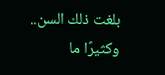بلغت ذلك السن.. وكثيرًا ما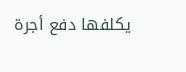يكلفها دفع أجرة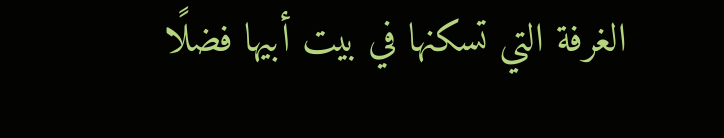الغرفة التي تسكنها في بيت أبيها فضلًا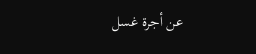عن أجرة غسل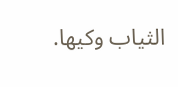الثياب وكيها.